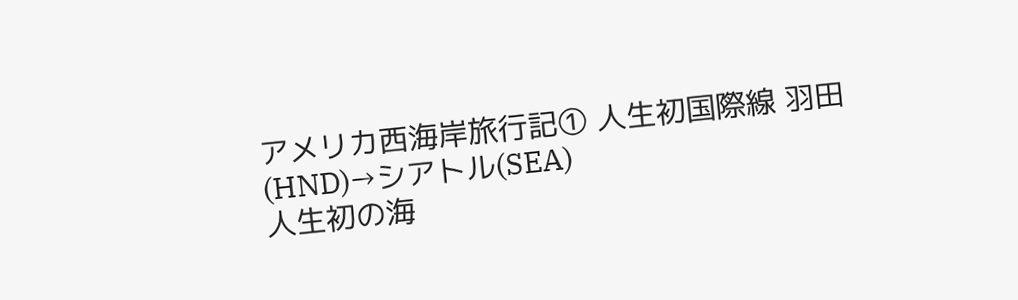アメリカ西海岸旅行記① 人生初国際線 羽田(HND)→シアトル(SEA)
人生初の海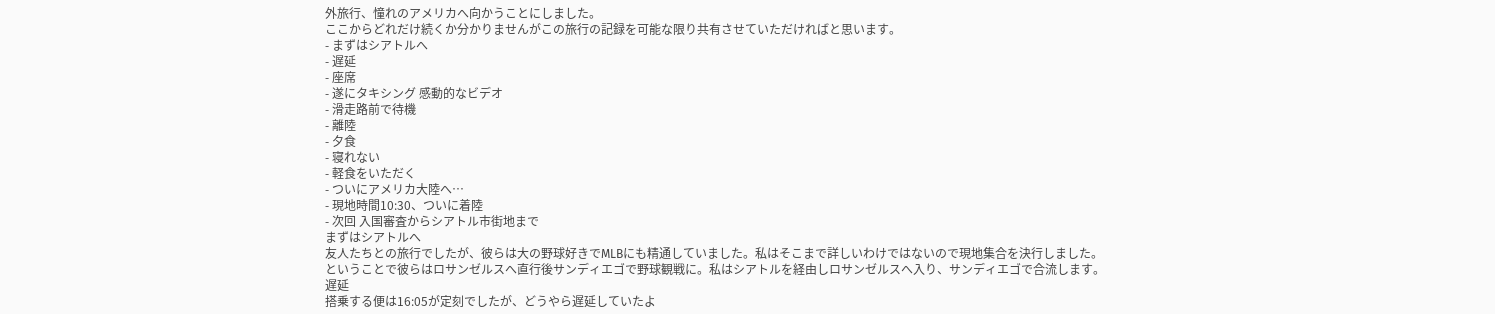外旅行、憧れのアメリカへ向かうことにしました。
ここからどれだけ続くか分かりませんがこの旅行の記録を可能な限り共有させていただければと思います。
- まずはシアトルへ
- 遅延
- 座席
- 遂にタキシング 感動的なビデオ
- 滑走路前で待機
- 離陸
- 夕食
- 寝れない
- 軽食をいただく
- ついにアメリカ大陸へ…
- 現地時間10:30、ついに着陸
- 次回 入国審査からシアトル市街地まで
まずはシアトルへ
友人たちとの旅行でしたが、彼らは大の野球好きでMLBにも精通していました。私はそこまで詳しいわけではないので現地集合を決行しました。
ということで彼らはロサンゼルスへ直行後サンディエゴで野球観戦に。私はシアトルを経由しロサンゼルスへ入り、サンディエゴで合流します。
遅延
搭乗する便は16:05が定刻でしたが、どうやら遅延していたよ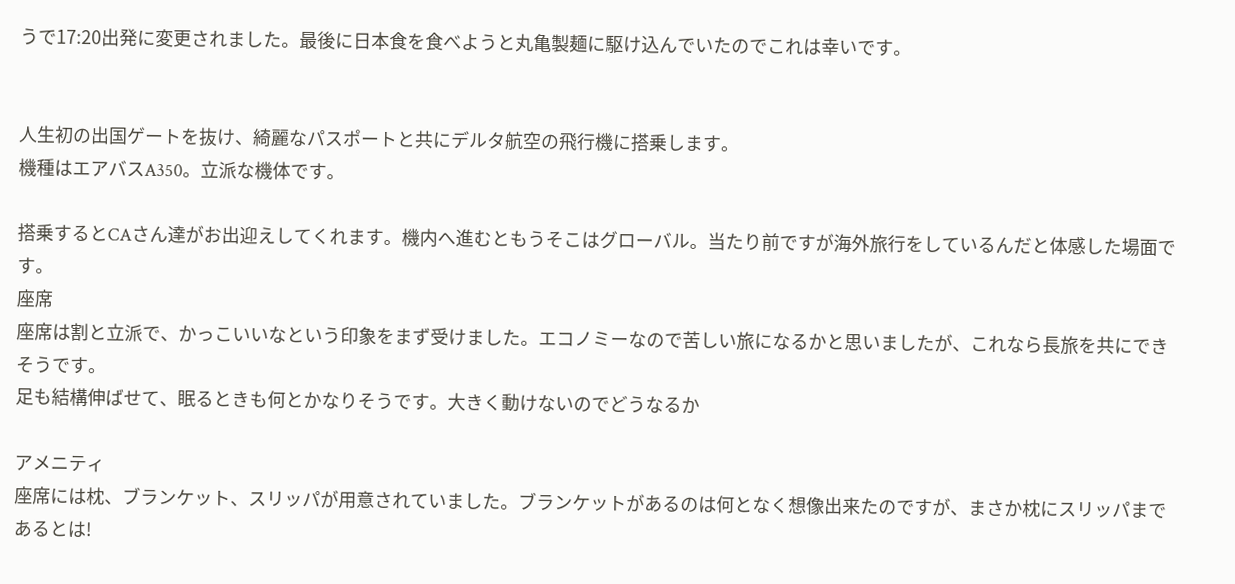うで17:20出発に変更されました。最後に日本食を食べようと丸亀製麺に駆け込んでいたのでこれは幸いです。


人生初の出国ゲートを抜け、綺麗なパスポートと共にデルタ航空の飛行機に搭乗します。
機種はエアバスA350。立派な機体です。

搭乗するとCAさん達がお出迎えしてくれます。機内へ進むともうそこはグローバル。当たり前ですが海外旅行をしているんだと体感した場面です。
座席
座席は割と立派で、かっこいいなという印象をまず受けました。エコノミーなので苦しい旅になるかと思いましたが、これなら長旅を共にできそうです。
足も結構伸ばせて、眠るときも何とかなりそうです。大きく動けないのでどうなるか

アメニティ
座席には枕、ブランケット、スリッパが用意されていました。ブランケットがあるのは何となく想像出来たのですが、まさか枕にスリッパまであるとは!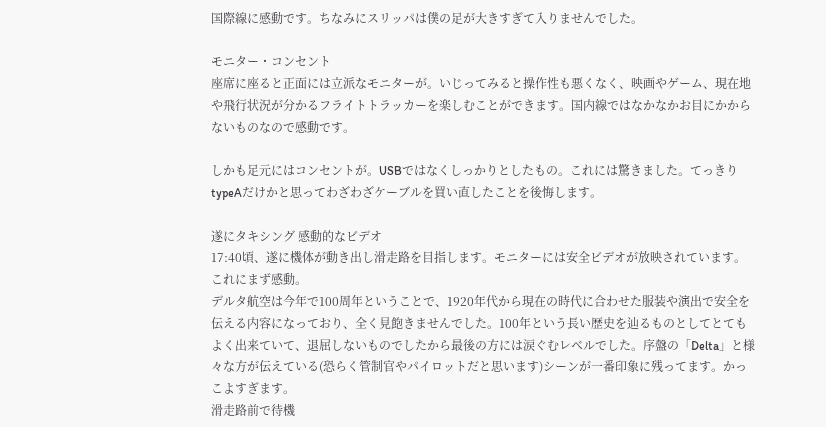国際線に感動です。ちなみにスリッパは僕の足が大きすぎて入りませんでした。

モニター・コンセント
座席に座ると正面には立派なモニターが。いじってみると操作性も悪くなく、映画やゲーム、現在地や飛行状況が分かるフライトトラッカーを楽しむことができます。国内線ではなかなかお目にかからないものなので感動です。

しかも足元にはコンセントが。USBではなくしっかりとしたもの。これには驚きました。てっきりtypeAだけかと思ってわざわざケーブルを買い直したことを後悔します。

遂にタキシング 感動的なビデオ
17:40頃、遂に機体が動き出し滑走路を目指します。モニターには安全ビデオが放映されています。これにまず感動。
デルタ航空は今年で100周年ということで、1920年代から現在の時代に合わせた服装や演出で安全を伝える内容になっており、全く見飽きませんでした。100年という長い歴史を辿るものとしてとてもよく出来ていて、退屈しないものでしたから最後の方には涙ぐむレベルでした。序盤の「Delta」と様々な方が伝えている(恐らく管制官やパイロットだと思います)シーンが一番印象に残ってます。かっこよすぎます。
滑走路前で待機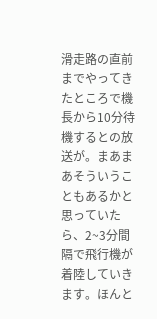滑走路の直前までやってきたところで機長から10分待機するとの放送が。まあまあそういうこともあるかと思っていたら、2~3分間隔で飛行機が着陸していきます。ほんと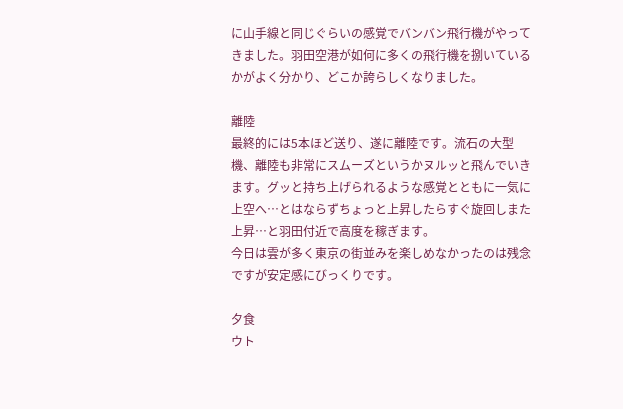に山手線と同じぐらいの感覚でバンバン飛行機がやってきました。羽田空港が如何に多くの飛行機を捌いているかがよく分かり、どこか誇らしくなりました。

離陸
最終的には5本ほど送り、遂に離陸です。流石の大型機、離陸も非常にスムーズというかヌルッと飛んでいきます。グッと持ち上げられるような感覚とともに一気に上空へ…とはならずちょっと上昇したらすぐ旋回しまた上昇…と羽田付近で高度を稼ぎます。
今日は雲が多く東京の街並みを楽しめなかったのは残念ですが安定感にびっくりです。

夕食
ウト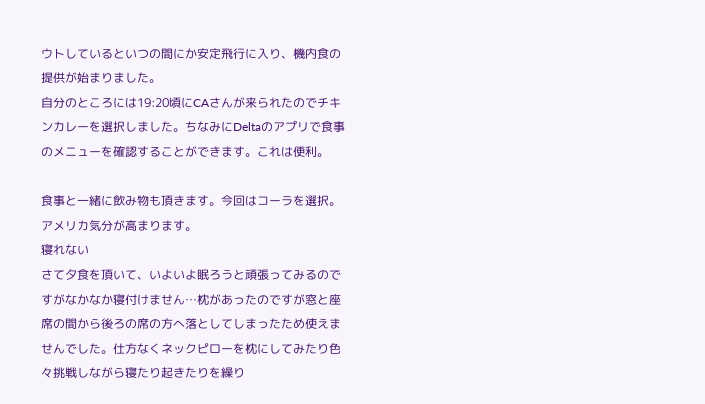ウトしているといつの間にか安定飛行に入り、機内食の提供が始まりました。
自分のところには19:20頃にCAさんが来られたのでチキンカレーを選択しました。ちなみにDeltaのアプリで食事のメニューを確認することができます。これは便利。

食事と一緒に飲み物も頂きます。今回はコーラを選択。アメリカ気分が高まります。
寝れない
さて夕食を頂いて、いよいよ眠ろうと頑張ってみるのですがなかなか寝付けません…枕があったのですが窓と座席の間から後ろの席の方へ落としてしまったため使えませんでした。仕方なくネックピローを枕にしてみたり色々挑戦しながら寝たり起きたりを繰り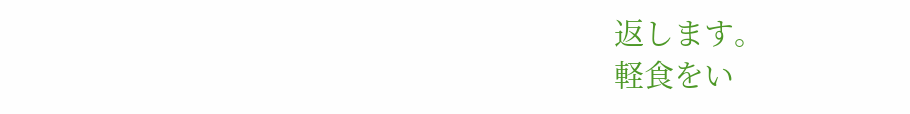返します。
軽食をい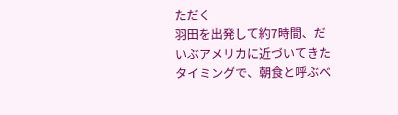ただく
羽田を出発して約7時間、だいぶアメリカに近づいてきたタイミングで、朝食と呼ぶべ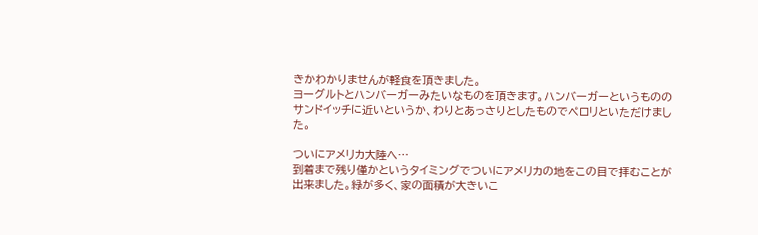きかわかりませんが軽食を頂きました。
ヨーグルトとハンバーガーみたいなものを頂きます。ハンバーガーというもののサンドイッチに近いというか、わりとあっさりとしたものでペロリといただけました。

ついにアメリカ大陸へ…
到着まで残り僅かというタイミングでついにアメリカの地をこの目で拝むことが出来ました。緑が多く、家の面積が大きいこ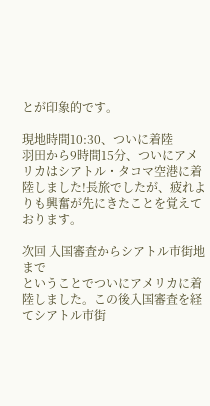とが印象的です。

現地時間10:30、ついに着陸
羽田から9時間15分、ついにアメリカはシアトル・タコマ空港に着陸しました!長旅でしたが、疲れよりも興奮が先にきたことを覚えております。

次回 入国審査からシアトル市街地まで
ということでついにアメリカに着陸しました。この後入国審査を経てシアトル市街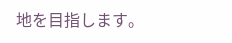地を目指します。